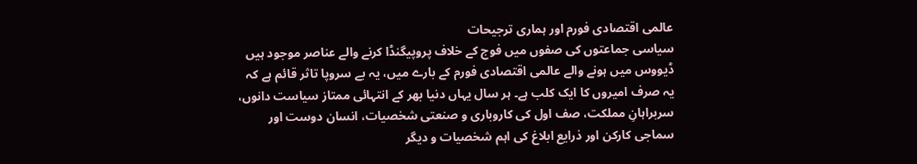عالمی اقتصادی فورم اور ہماری ترجیحات
سیاسی جماعتوں کی صفوں میں فوج کے خلاف پروپیگنڈا کرنے والے عناصر موجود ہیں
ڈیووس میں ہونے والے عالمی اقتصادی فورم کے بارے میں، یہ بے سروپا تاثر قائم ہے کہ یہ صرف امیروں کا ایک کلب ہے۔ ہر سال یہاں دنیا بھر کے انتہائی ممتاز سیاست دانوں، سربراہانِ مملکت، صف اول کی کاروباری و صنعتی شخصیات، انسان دوست اور سماجی کارکن اور ذرایع ابلاغ کی اہم شخصیات و دیگر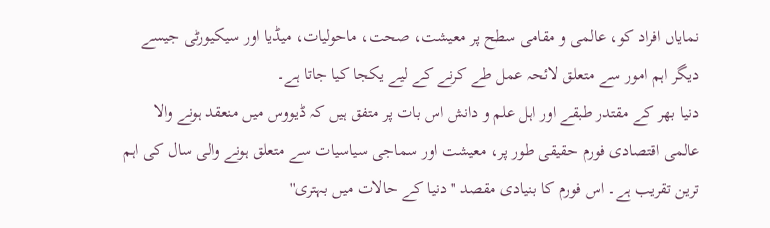نمایاں افراد کو، عالمی و مقامی سطح پر معیشت، صحت، ماحولیات، میڈیا اور سیکیورٹی جیسے دیگر اہم امور سے متعلق لائحہ عمل طے کرنے کے لیے یکجا کیا جاتا ہے۔
دنیا بھر کے مقتدر طبقے اور اہل علم و دانش اس بات پر متفق ہیں کہ ڈیووس میں منعقد ہونے والا عالمی اقتصادی فورم حقیقی طور پر، معیشت اور سماجی سیاسیات سے متعلق ہونے والی سال کی اہم ترین تقریب ہے۔ اس فورم کا بنیادی مقصد ''دنیا کے حالات میں بہتری''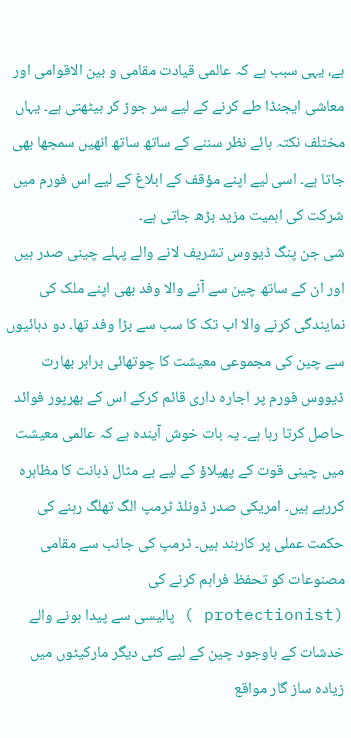ہے، یہی سبب ہے کہ عالمی قیادت مقامی و بین الاقوامی اور معاشی ایجنڈا طے کرنے کے لیے سر جوڑ کر بیٹھتی ہے۔ یہاں مختلف نکتہ ہائے نظر سننے کے ساتھ ساتھ انھیں سمجھا بھی جاتا ہے۔ اسی لیے اپنے مؤقف کے ابلاغ کے لیے اس فورم میں شرکت کی اہمیت مزید بڑھ جاتی ہے۔
شی جن پنگ ڈیووس تشریف لانے والے پہلے چینی صدر ہیں اور ان کے ساتھ چین سے آنے والا وفد بھی اپنے ملک کی نمایندگی کرنے والا اب تک کا سب سے بڑا وفد تھا۔ دو دہائیوں سے چین کی مجموعی معیشت کا چوتھائی برابر بھارت ڈیووس فورم پر اجارہ داری قائم کرکے اس کے بھرپور فوائد حاصل کرتا رہا ہے۔ یہ بات خوش آیندہ ہے کہ عالمی معیشت میں چینی قوت کے پھیلاؤ کے لیے بے مثال ذہانت کا مظاہرہ کررہے ہیں۔ امریکی صدر ڈونلڈ ٹرمپ الگ تھلگ رہنے کی حکمت عملی پر کاربند ہیں۔ ٹرمپ کی جانب سے مقامی مصنوعات کو تحفظ فراہم کرنے کی (protectionist ) پالیسی سے پیدا ہونے والے خدشات کے باوجود چین کے لیے کئی دیگر مارکیٹوں میں زیادہ ساز گار مواقع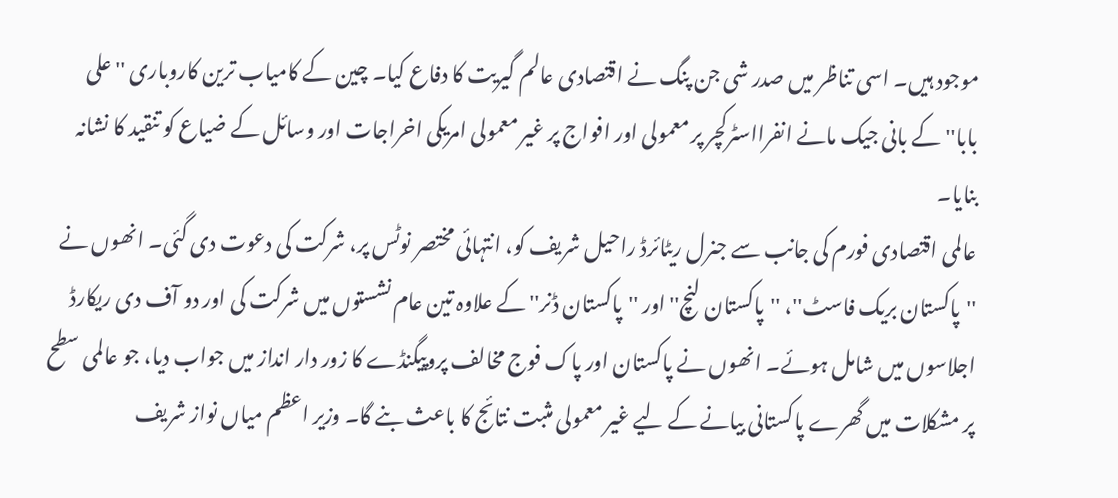موجود ہیں۔ اسی تناظر میں صدر شی جن پنگ نے اقتصادی عالم گیریت کا دفاع کیا۔ چین کے کامیاب ترین کاروباری ''علی بابا''کے بانی جیک مانے انفرااسٹرکچر پر معمولی اور افواج پر غیر معمولی امریکی اخراجات اور وسائل کے ضیاع کو تنقید کا نشانہ بنایا۔
عالمی اقتصادی فورم کی جانب سے جنرل ریٹائرڈ راحیل شریف کو، انتہائی مختصر نوٹس پر، شرکت کی دعوت دی گئی۔ انھوں نے ''پاکستان بریک فاسٹ''، ''پاکستان لنچ''اور ''پاکستان ڈنر'' کے علاوہ تین عام نشستوں میں شرکت کی اور دو آف دی ریکارڈ اجلاسوں میں شامل ہوئے۔ انھوں نے پاکستان اور پاک فوج مخالف پروپیگنڈے کا زور دار انداز میں جواب دیا، جو عالمی سطح پر مشکلات میں گھرے پاکستانی بیانے کے لیے غیر معمولی مثبت نتائج کا باعث بنے گا۔ وزیر اعظم میاں نواز شریف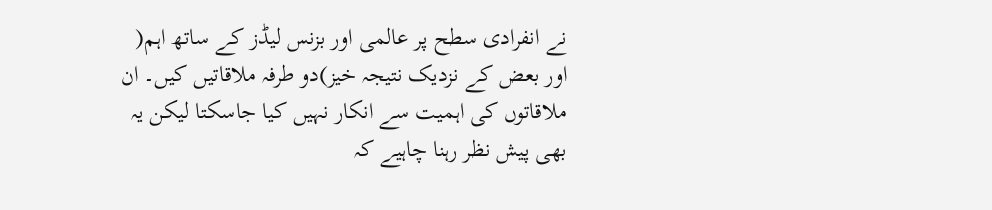نے انفرادی سطح پر عالمی اور بزنس لیڈز کے ساتھ اہم( اور بعض کے نزدیک نتیجہ خیز)دو طرفہ ملاقاتیں کیں۔ ان ملاقاتوں کی اہمیت سے انکار نہیں کیا جاسکتا لیکن یہ بھی پیش نظر رہنا چاہیے کہ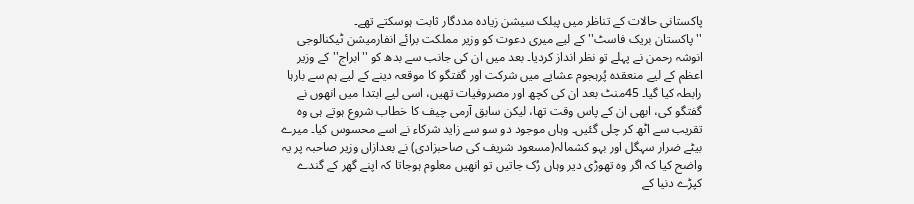پاکستانی حالات کے تناظر میں پبلک سیشن زیادہ مددگار ثابت ہوسکتے تھے۔
''پاکستان بریک فاسٹ'' کے لیے میری دعوت کو وزیر مملکت برائے انفارمیشن ٹیکنالوجی انوشہ رحمن نے پہلے تو نظر انداز کردیا۔ بعد میں ان کی جانب سے بدھ کو ''ابراج'' کے وزیر اعظم کے لیے منعقدہ پُرہجوم عشایے میں شرکت اور گفتگو کا موقعہ دینے کے لیے ہم سے بارہا رابطہ کیا گیا۔ 45منٹ بعد ان کی کچھ اور مصروفیات تھیں، اسی لیے ابتدا میں انھوں نے گفتگو کی، ابھی ان کے پاس وقت تھا، لیکن سابق آرمی چیف کا خطاب شروع ہوتے ہی وہ تقریب سے اٹھ کر چلی گئیں۔ وہاں موجود دو سو سے زاید شرکاء نے اسے محسوس کیا۔ میرے بیٹے ضرار سہگل اور بہو کشمالہ(مسعود شریف کی صاحبزادی) نے بعدازاں وزیر صاحبہ پر یہ واضح کیا کہ اگر وہ تھوڑی دیر وہاں رُک جاتیں تو انھیں معلوم ہوجاتا کہ اپنے گھر کے گندے کپڑے دنیا کے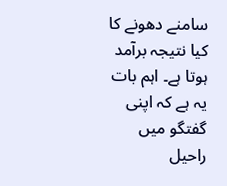سامنے دھونے کا کیا نتیجہ برآمد ہوتا ہے۔ اہم بات یہ ہے کہ اپنی گفتگو میں راحیل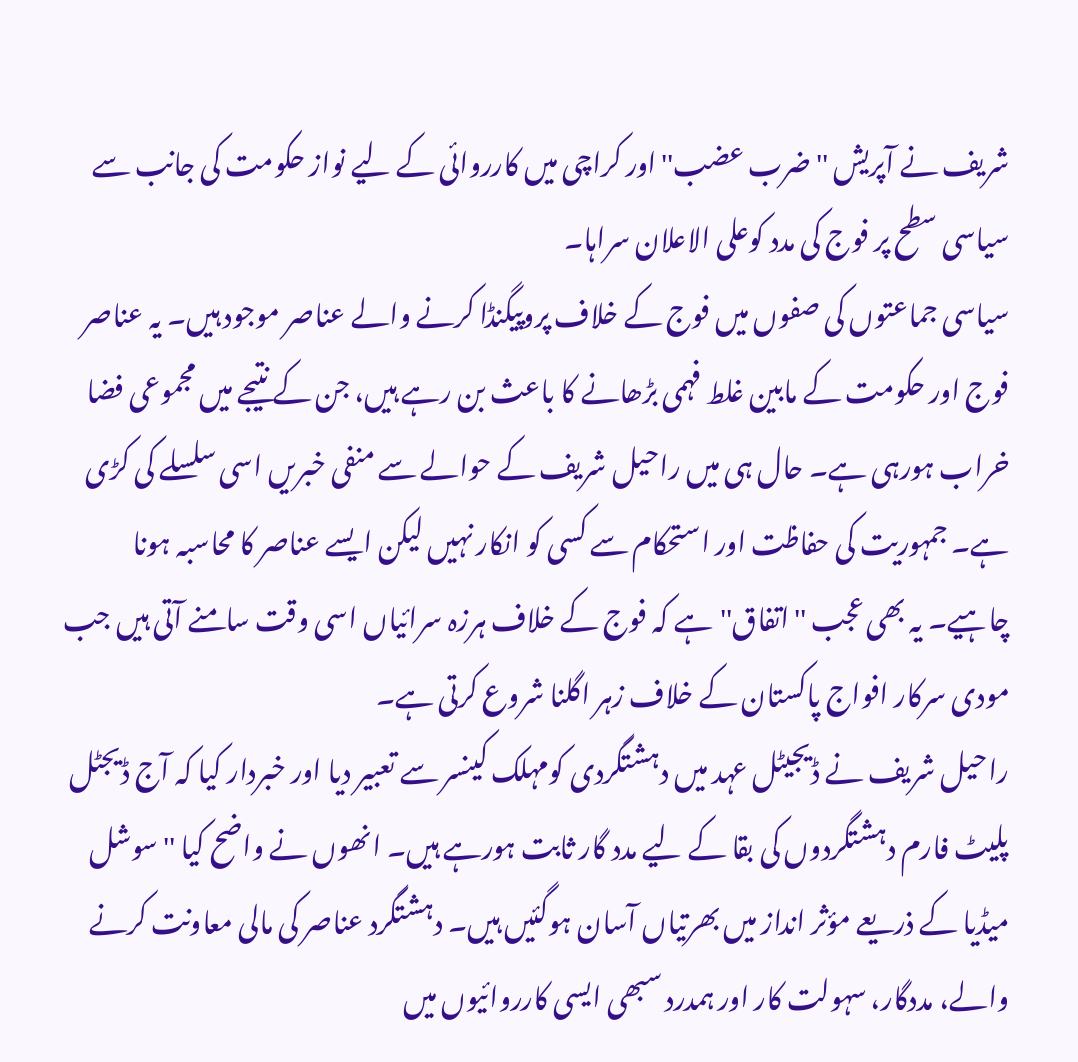شریف نے آپریش ''ضرب عضب'' اور کراچی میں کارروائی کے لیے نواز حکومت کی جانب سے سیاسی سطح پر فوج کی مدد کوعلی الاعلان سراہا۔
سیاسی جماعتوں کی صفوں میں فوج کے خلاف پروپیگنڈا کرنے والے عناصر موجود ہیں۔ یہ عناصر فوج اور حکومت کے مابین غلط فہمی بڑھانے کا باعث بن رہے ہیں، جن کے نتیجے میں مجموعی فضا خراب ہورہی ہے۔ حال ہی میں راحیل شریف کے حوالے سے منفی خبریں اسی سلسلے کی کڑی ہے۔ جمہوریت کی حفاظت اور استحکام سے کسی کو انکار نہیں لیکن ایسے عناصر کا محاسبہ ہونا چاہیے۔ یہ بھی عجب ''اتفاق''ہے کہ فوج کے خلاف ہرزہ سرائیاں اسی وقت سامنے آتی ہیں جب مودی سرکار افواج پاکستان کے خلاف زہر اگلنا شروع کرتی ہے۔
راحیل شریف نے ڈیجیٹل عہد میں دہشتگردی کومہلک کینسر سے تعبیر دیا اور خبردار کیا کہ آج ڈیجٹل پلیٹ فارم دہشتگردوں کی بقا کے لیے مدد گار ثابت ہورہے ہیں۔ انھوں نے واضح کیا ''سوشل میڈیا کے ذریعے مؤثر انداز میں بھرتیاں آسان ہوگئیں ہیں۔ دہشتگرد عناصر کی مالی معاونت کرنے والے، مددگار، سہولت کار اور ہمدرد سبھی ایسی کارروائیوں میں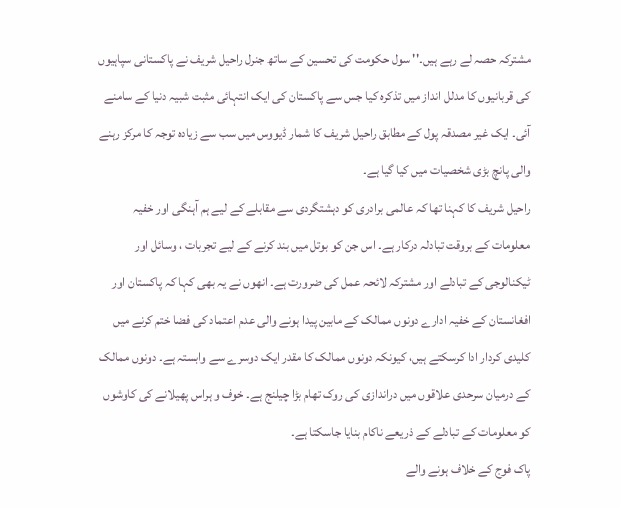مشترکہ حصہ لے رہے ہیں۔'' سول حکومت کی تحسین کے ساتھ جنرل راحیل شریف نے پاکستانی سپاہیوں کی قربانیوں کا مدلل انداز میں تذکرہ کیا جس سے پاکستان کی ایک انتہائی مثبت شبیہ دنیا کے سامنے آئی۔ ایک غیر مصدقہ پول کے مطابق راحیل شریف کا شمار ڈیووس میں سب سے زیادہ توجہ کا مرکز رہنے والی پانچ بڑی شخصیات میں کیا گیا ہے۔
راحیل شریف کا کہنا تھا کہ عالمی برادری کو دہشتگردی سے مقابلے کے لیے ہم آہنگی اور خفیہ معلومات کے بروقت تبادلہ درکار ہے۔ اس جن کو بوتل میں بند کرنے کے لیے تجربات ، وسائل اور ٹیکنالوجی کے تبادلے اور مشترکہ لائحہ عمل کی ضرورت ہے۔ انھوں نے یہ بھی کہا کہ پاکستان اور افغانستان کے خفیہ ادارے دونوں ممالک کے مابین پیدا ہونے والی عدم اعتماد کی فضا ختم کرنے میں کلیدی کردار ادا کرسکتے ہیں، کیونکہ دونوں ممالک کا مقدر ایک دوسرے سے وابستہ ہے۔ دونوں ممالک کے درمیان سرحدی علاقوں میں دراندازی کی روک تھام بڑا چیلنج ہے۔ خوف و ہراس پھیلانے کی کاوشوں کو معلومات کے تبادلے کے ذریعے ناکام بنایا جاسکتا ہے۔
پاک فوج کے خلاف ہونے والے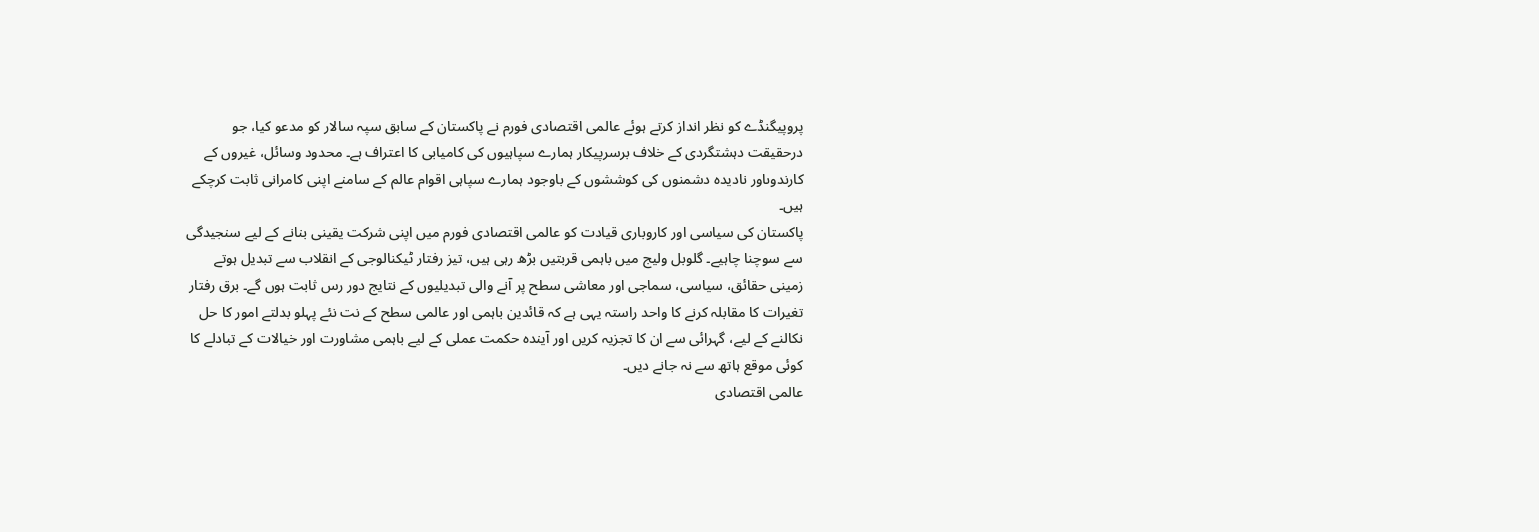پروپیگنڈے کو نظر انداز کرتے ہوئے عالمی اقتصادی فورم نے پاکستان کے سابق سپہ سالار کو مدعو کیا، جو درحقیقت دہشتگردی کے خلاف برسرپیکار ہمارے سپاہیوں کی کامیابی کا اعتراف ہے۔ محدود وسائل، غیروں کے کارندوںاور نادیدہ دشمنوں کی کوششوں کے باوجود ہمارے سپاہی اقوام عالم کے سامنے اپنی کامرانی ثابت کرچکے ہیں۔
پاکستان کی سیاسی اور کاروباری قیادت کو عالمی اقتصادی فورم میں اپنی شرکت یقینی بنانے کے لیے سنجیدگی سے سوچنا چاہیے۔ گلوبل ولیج میں باہمی قربتیں بڑھ رہی ہیں، تیز رفتار ٹیکنالوجی کے انقلاب سے تبدیل ہوتے زمینی حقائق، سیاسی، سماجی اور معاشی سطح پر آنے والی تبدیلیوں کے نتایج دور رس ثابت ہوں گے۔ برق رفتار تغیرات کا مقابلہ کرنے کا واحد راستہ یہی ہے کہ قائدین باہمی اور عالمی سطح کے نت نئے پہلو بدلتے امور کا حل نکالنے کے لیے، گہرائی سے ان کا تجزیہ کریں اور آیندہ حکمت عملی کے لیے باہمی مشاورت اور خیالات کے تبادلے کا کوئی موقع ہاتھ سے نہ جانے دیں۔
عالمی اقتصادی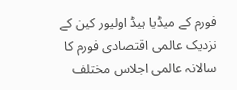فورم کے میڈیا ہیڈ اولیور کین کے نزدیک عالمی اقتصادی فورم کا سالانہ عالمی اجلاس مختلف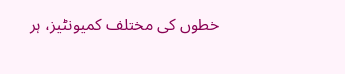خطوں کی مختلف کمیونٹیز، ہر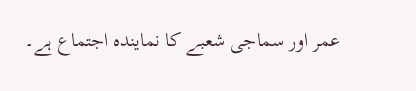عمر اور سماجی شعبے کا نمایندہ اجتماع ہے۔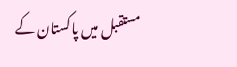مستقبل میں پاکستان کے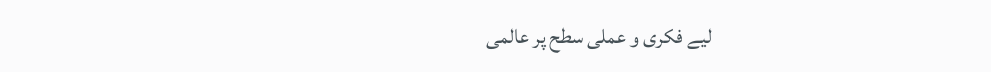لیے فکری و عملی سطح پر عالمی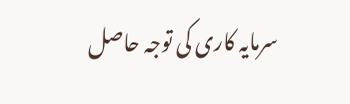سرمایہ کاری کی توجہ حاصل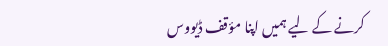کرنے کے لیے ہمیں اپنا مؤقف ڈیووس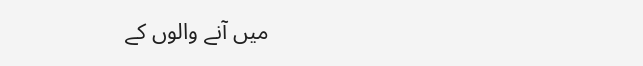میں آنے والوں کے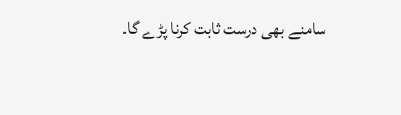سامنے بھی درست ثابت کرنا پڑے گا۔